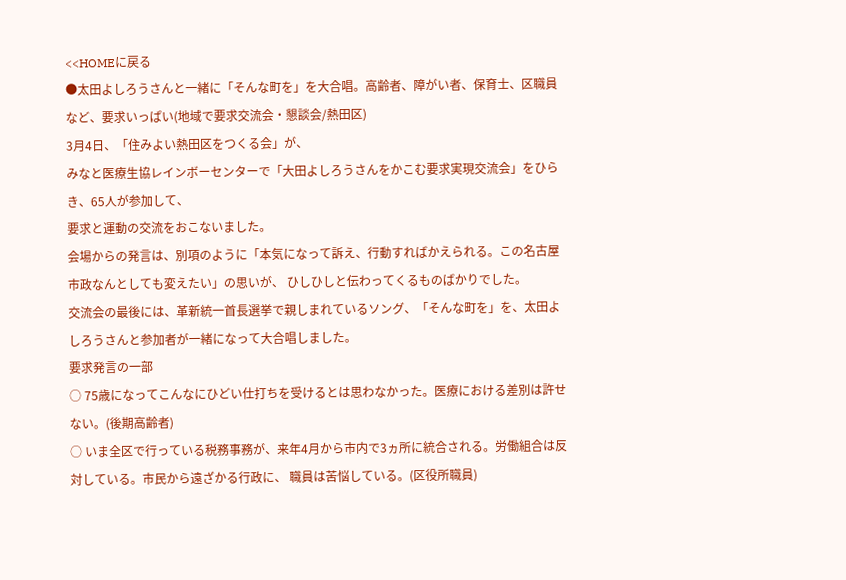<<HOMEに戻る
●太田よしろうさんと一緒に「そんな町を」を大合唱。高齢者、障がい者、保育士、区職員など、要求いっぱい(地域で要求交流会・懇談会/熱田区)
3月4日、「住みよい熱田区をつくる会」が、
みなと医療生協レインボーセンターで「大田よしろうさんをかこむ要求実現交流会」をひらき、65人が参加して、
要求と運動の交流をおこないました。
会場からの発言は、別項のように「本気になって訴え、行動すればかえられる。この名古屋市政なんとしても変えたい」の思いが、 ひしひしと伝わってくるものばかりでした。
交流会の最後には、革新統一首長選挙で親しまれているソング、「そんな町を」を、太田よしろうさんと参加者が一緒になって大合唱しました。
要求発言の一部
○ 75歳になってこんなにひどい仕打ちを受けるとは思わなかった。医療における差別は許せない。(後期高齢者)
○ いま全区で行っている税務事務が、来年4月から市内で3ヵ所に統合される。労働組合は反対している。市民から遠ざかる行政に、 職員は苦悩している。(区役所職員)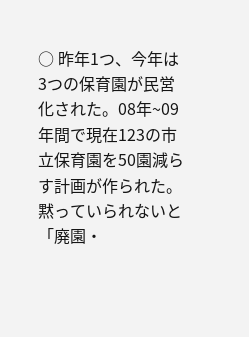○ 昨年1つ、今年は3つの保育園が民営化された。08年~09年間で現在123の市立保育園を50園減らす計画が作られた。 黙っていられないと「廃園・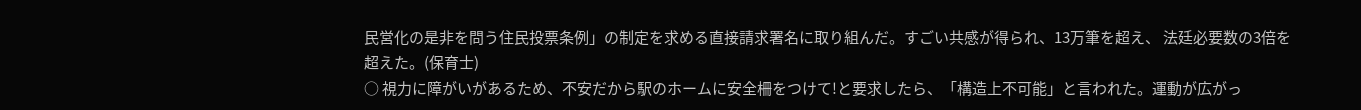民営化の是非を問う住民投票条例」の制定を求める直接請求署名に取り組んだ。すごい共感が得られ、13万筆を超え、 法廷必要数の3倍を超えた。(保育士)
○ 視力に障がいがあるため、不安だから駅のホームに安全柵をつけて!と要求したら、「構造上不可能」と言われた。運動が広がっ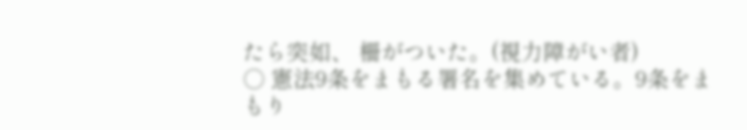たら突如、 柵がついた。(視力障がい者)
○ 憲法9条をまもる署名を集めている。9条をまもり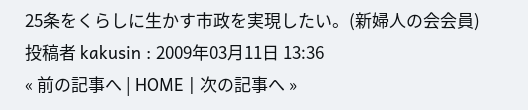25条をくらしに生かす市政を実現したい。(新婦人の会会員)
投稿者 kakusin : 2009年03月11日 13:36
« 前の記事へ | HOME | 次の記事へ »